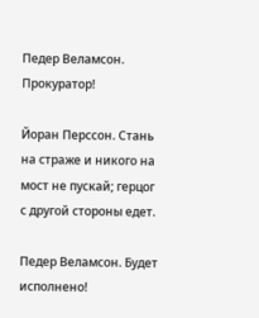Педер Веламсон. Прокуратор!

Йоран Перссон. Стань на страже и никого на мост не пускай; герцог с другой стороны едет.

Педер Веламсон. Будет исполнено!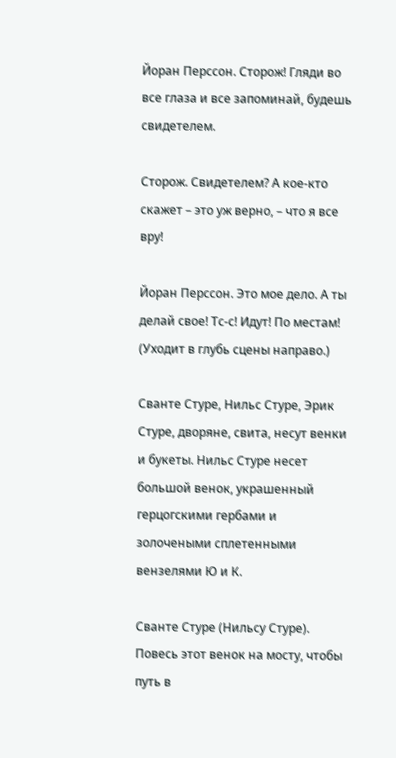Йоран Перссон. Сторож! Гляди во все глаза и все запоминай, будешь свидетелем.

Сторож. Свидетелем? А кое-кто скажет – это уж верно, – что я все вру!

Йоран Перссон. Это мое дело. А ты делай свое! Тс-с! Идут! По местам! (Уходит в глубь сцены направо.)

Сванте Стуре, Нильс Стуре, Эрик Стуре, дворяне, свита, несут венки и букеты. Нильс Стуре несет большой венок, украшенный герцогскими гербами и золочеными сплетенными вензелями Ю и К.

Сванте Стуре (Нильсу Стуре). Повесь этот венок на мосту, чтобы путь в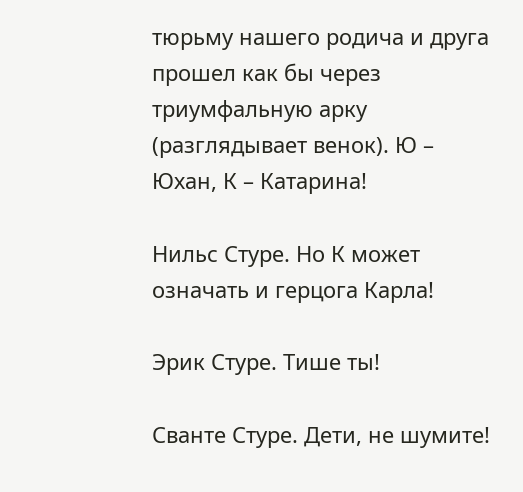тюрьму нашего родича и друга прошел как бы через триумфальную арку (разглядывает венок). Ю – Юхан, К – Катарина!

Нильс Стуре. Но К может означать и герцога Карла!

Эрик Стуре. Тише ты!

Сванте Стуре. Дети, не шумите!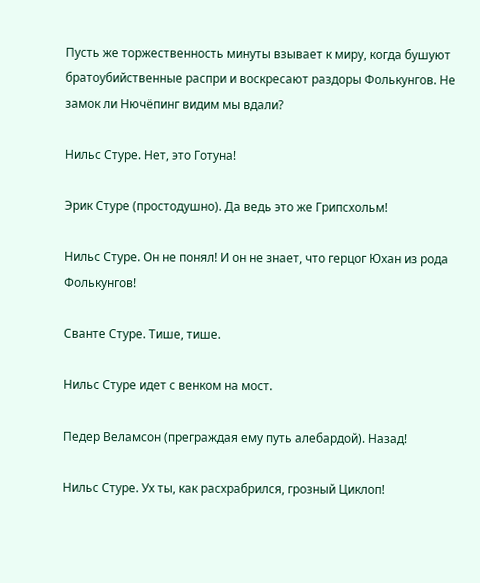Пусть же торжественность минуты взывает к миру, когда бушуют братоубийственные распри и воскресают раздоры Фолькунгов. Не замок ли Нючёпинг видим мы вдали?

Нильс Стуре. Нет, это Готуна!

Эрик Стуре (простодушно). Да ведь это же Грипсхольм!

Нильс Стуре. Он не понял! И он не знает, что герцог Юхан из рода Фолькунгов!

Сванте Стуре. Тише, тише.

Нильс Стуре идет с венком на мост.

Педер Веламсон (преграждая ему путь алебардой). Назад!

Нильс Стуре. Ух ты, как расхрабрился, грозный Циклоп!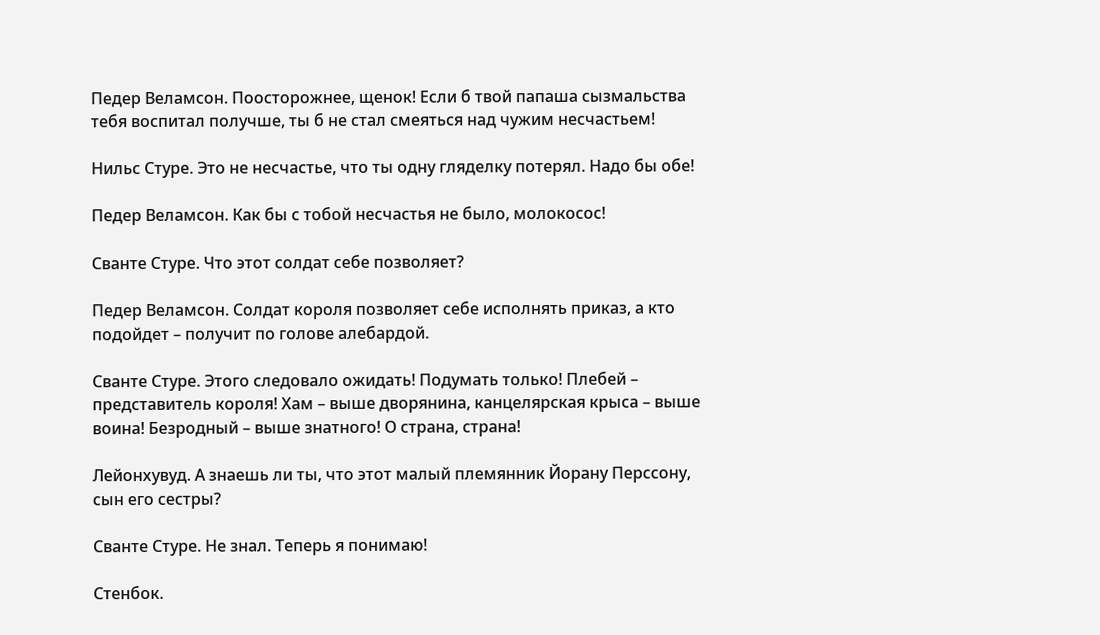Педер Веламсон. Поосторожнее, щенок! Если б твой папаша сызмальства тебя воспитал получше, ты б не стал смеяться над чужим несчастьем!

Нильс Стуре. Это не несчастье, что ты одну гляделку потерял. Надо бы обе!

Педер Веламсон. Как бы с тобой несчастья не было, молокосос!

Сванте Стуре. Что этот солдат себе позволяет?

Педер Веламсон. Солдат короля позволяет себе исполнять приказ, а кто подойдет – получит по голове алебардой.

Сванте Стуре. Этого следовало ожидать! Подумать только! Плебей – представитель короля! Хам – выше дворянина, канцелярская крыса – выше воина! Безродный – выше знатного! О страна, страна!

Лейонхувуд. А знаешь ли ты, что этот малый племянник Йорану Перссону, сын его сестры?

Сванте Стуре. Не знал. Теперь я понимаю!

Стенбок.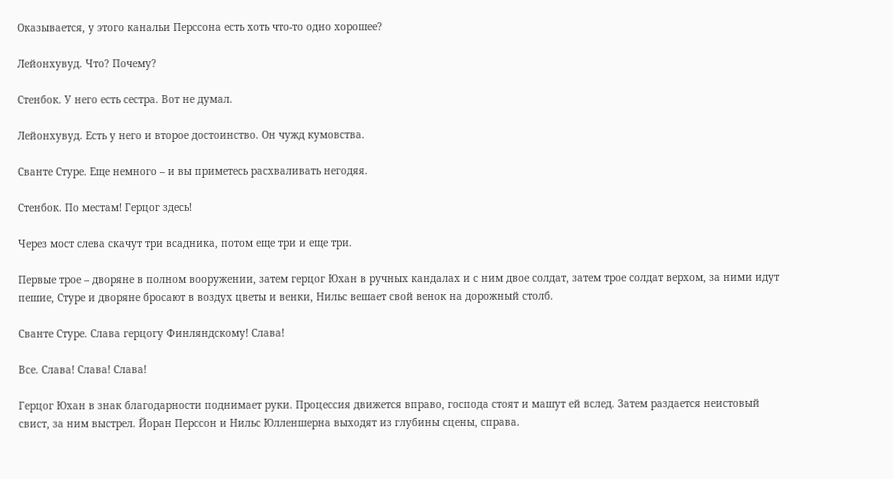Оказывается, у этого канальи Перссона есть хоть что-то одно хорошее?

Лейонхувуд. Что? Почему?

Стенбок. У него есть сестра. Вот не думал.

Лейонхувуд. Есть у него и второе достоинство. Он чужд кумовства.

Сванте Стуре. Еще немного – и вы приметесь расхваливать негодяя.

Стенбок. По местам! Герцог здесь!

Через мост слева скачут три всадника, потом еще три и еще три.

Первые трое – дворяне в полном вооружении, затем герцог Юхан в ручных кандалах и с ним двое солдат, затем трое солдат верхом, за ними идут пешие, Стуре и дворяне бросают в воздух цветы и венки, Нильс вешает свой венок на дорожный столб.

Сванте Стуре. Слава герцогу Финляндскому! Слава!

Все. Слава! Слава! Слава!

Герцог Юхан в знак благодарности поднимает руки. Процессия движется вправо, господа стоят и машут ей вслед. Затем раздается неистовый свист, за ним выстрел. Йоран Перссон и Нильс Юлленшерна выходят из глубины сцены, справа.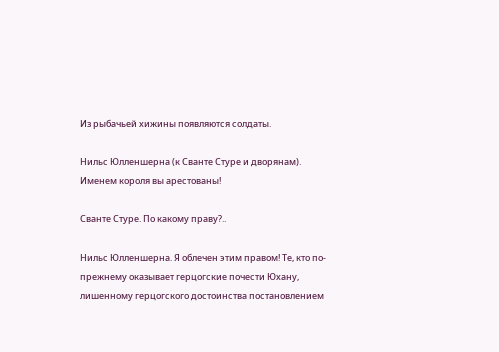Из рыбачьей хижины появляются солдаты.

Нильс Юлленшерна (к Сванте Стуре и дворянам). Именем короля вы арестованы!

Сванте Стуре. По какому праву?..

Нильс Юлленшерна. Я облечен этим правом! Те, кто по-прежнему оказывает герцогские почести Юхану, лишенному герцогского достоинства постановлением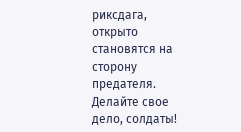риксдага, открыто становятся на сторону предателя. Делайте свое дело, солдаты!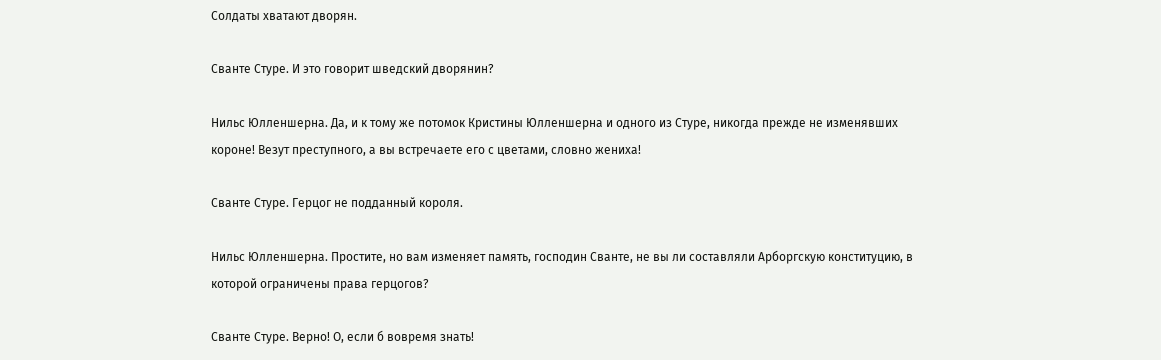Солдаты хватают дворян.

Сванте Стуре. И это говорит шведский дворянин?

Нильс Юлленшерна. Да, и к тому же потомок Кристины Юлленшерна и одного из Стуре, никогда прежде не изменявших короне! Везут преступного, а вы встречаете его с цветами, словно жениха!

Сванте Стуре. Герцог не подданный короля.

Нильс Юлленшерна. Простите, но вам изменяет память, господин Сванте, не вы ли составляли Арборгскую конституцию, в которой ограничены права герцогов?

Сванте Стуре. Верно! О, если б вовремя знать!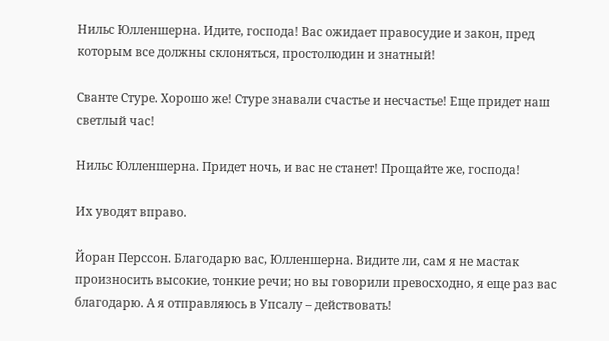Нильс Юлленшерна. Идите, господа! Вас ожидает правосудие и закон, пред которым все должны склоняться, простолюдин и знатный!

Сванте Стуре. Хорошо же! Стуре знавали счастье и несчастье! Еще придет наш светлый час!

Нильс Юлленшерна. Придет ночь, и вас не станет! Прощайте же, господа!

Их уводят вправо.

Йоран Перссон. Благодарю вас, Юлленшерна. Видите ли, сам я не мастак произносить высокие, тонкие речи; но вы говорили превосходно, я еще раз вас благодарю. А я отправляюсь в Упсалу – действовать!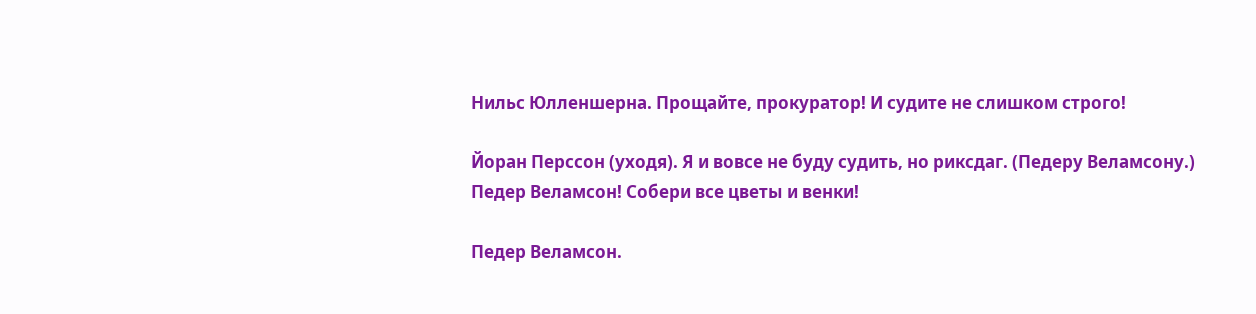Нильс Юлленшерна. Прощайте, прокуратор! И судите не слишком строго!

Йоран Перссон (уходя). Я и вовсе не буду судить, но риксдаг. (Педеру Веламсону.) Педер Веламсон! Собери все цветы и венки!

Педер Веламсон.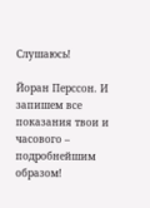Слушаюсь!

Йоран Перссон. И запишем все показания твои и часового – подробнейшим образом!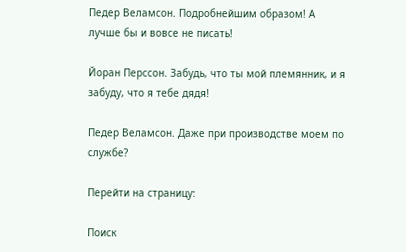Педер Веламсон. Подробнейшим образом! А лучше бы и вовсе не писать!

Йоран Перссон. Забудь, что ты мой племянник, и я забуду, что я тебе дядя!

Педер Веламсон. Даже при производстве моем по службе?

Перейти на страницу:

Поиск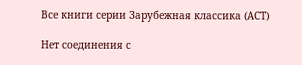Все книги серии Зарубежная классика (АСТ)

Нет соединения с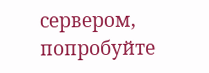сервером, попробуйте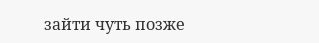зайти чуть позже